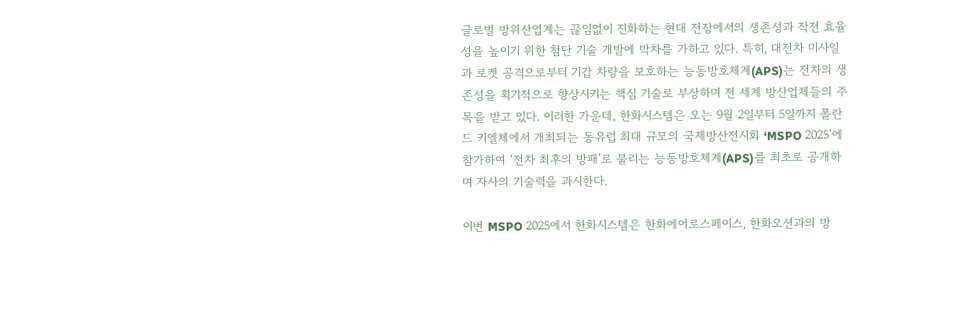글로벌 방위산업계는 끊임없이 진화하는 현대 전장에서의 생존성과 작전 효율성을 높이기 위한 첨단 기술 개발에 박차를 가하고 있다. 특히, 대전차 미사일과 로켓 공격으로부터 기갑 차량을 보호하는 능동방호체계(APS)는 전차의 생존성을 획기적으로 향상시키는 핵심 기술로 부상하며 전 세계 방산업체들의 주목을 받고 있다. 이러한 가운데, 한화시스템은 오는 9월 2일부터 5일까지 폴란드 키엘체에서 개최되는 동유럽 최대 규모의 국제방산전시회 ‘MSPO 2025’에 참가하여 ‘전차 최후의 방패’로 불리는 능동방호체계(APS)를 최초로 공개하며 자사의 기술력을 과시한다.

이번 MSPO 2025에서 한화시스템은 한화에어로스페이스, 한화오션과의 방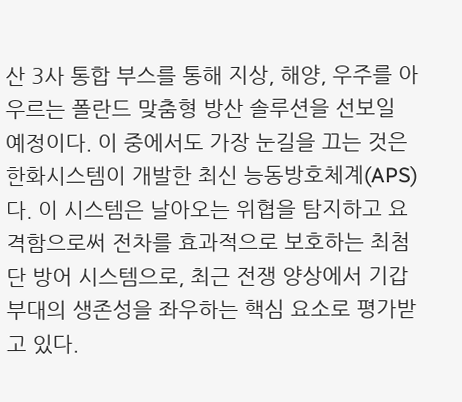산 3사 통합 부스를 통해 지상, 해양, 우주를 아우르는 폴란드 맞춤형 방산 솔루션을 선보일 예정이다. 이 중에서도 가장 눈길을 끄는 것은 한화시스템이 개발한 최신 능동방호체계(APS)다. 이 시스템은 날아오는 위협을 탐지하고 요격함으로써 전차를 효과적으로 보호하는 최첨단 방어 시스템으로, 최근 전쟁 양상에서 기갑 부대의 생존성을 좌우하는 핵심 요소로 평가받고 있다.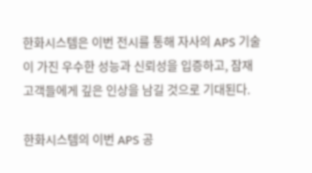한화시스템은 이번 전시를 통해 자사의 APS 기술이 가진 우수한 성능과 신뢰성을 입증하고, 잠재 고객들에게 깊은 인상을 남길 것으로 기대된다.

한화시스템의 이번 APS 공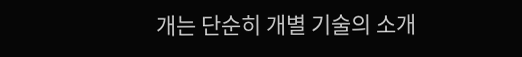개는 단순히 개별 기술의 소개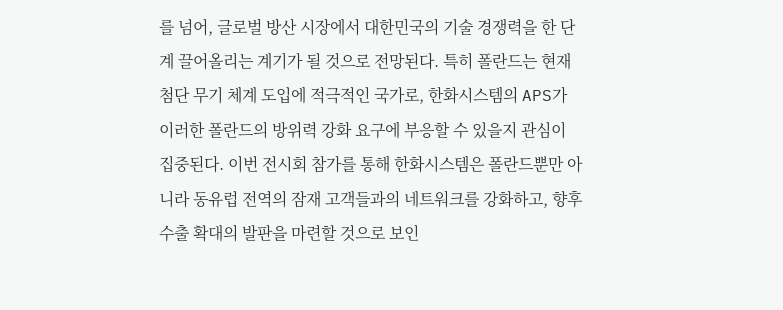를 넘어, 글로벌 방산 시장에서 대한민국의 기술 경쟁력을 한 단계 끌어올리는 계기가 될 것으로 전망된다. 특히 폴란드는 현재 첨단 무기 체계 도입에 적극적인 국가로, 한화시스템의 APS가 이러한 폴란드의 방위력 강화 요구에 부응할 수 있을지 관심이 집중된다. 이번 전시회 참가를 통해 한화시스템은 폴란드뿐만 아니라 동유럽 전역의 잠재 고객들과의 네트워크를 강화하고, 향후 수출 확대의 발판을 마련할 것으로 보인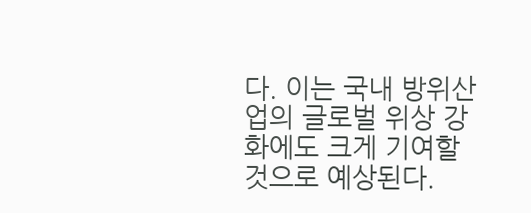다. 이는 국내 방위산업의 글로벌 위상 강화에도 크게 기여할 것으로 예상된다.